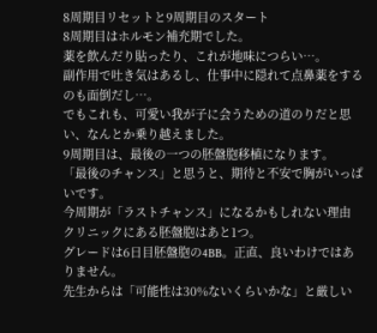8周期目リセットと9周期目のスタート
8周期目はホルモン補充期でした。
薬を飲んだり貼ったり、これが地味につらい…。
副作用で吐き気はあるし、仕事中に隠れて点鼻薬をするのも面倒だし…。
でもこれも、可愛い我が子に会うための道のりだと思い、なんとか乗り越えました。
9周期目は、最後の一つの胚盤胞移植になります。
「最後のチャンス」と思うと、期待と不安で胸がいっぱいです。
今周期が「ラストチャンス」になるかもしれない理由
クリニックにある胚盤胞はあと1つ。
グレードは6日目胚盤胞の4BB。正直、良いわけではありません。
先生からは「可能性は30%ないくらいかな」と厳しい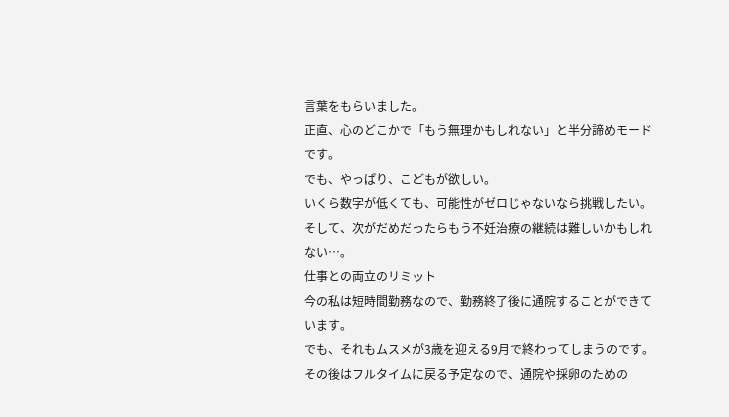言葉をもらいました。
正直、心のどこかで「もう無理かもしれない」と半分諦めモードです。
でも、やっぱり、こどもが欲しい。
いくら数字が低くても、可能性がゼロじゃないなら挑戦したい。
そして、次がだめだったらもう不妊治療の継続は難しいかもしれない…。
仕事との両立のリミット
今の私は短時間勤務なので、勤務終了後に通院することができています。
でも、それもムスメが3歳を迎える9月で終わってしまうのです。
その後はフルタイムに戻る予定なので、通院や採卵のための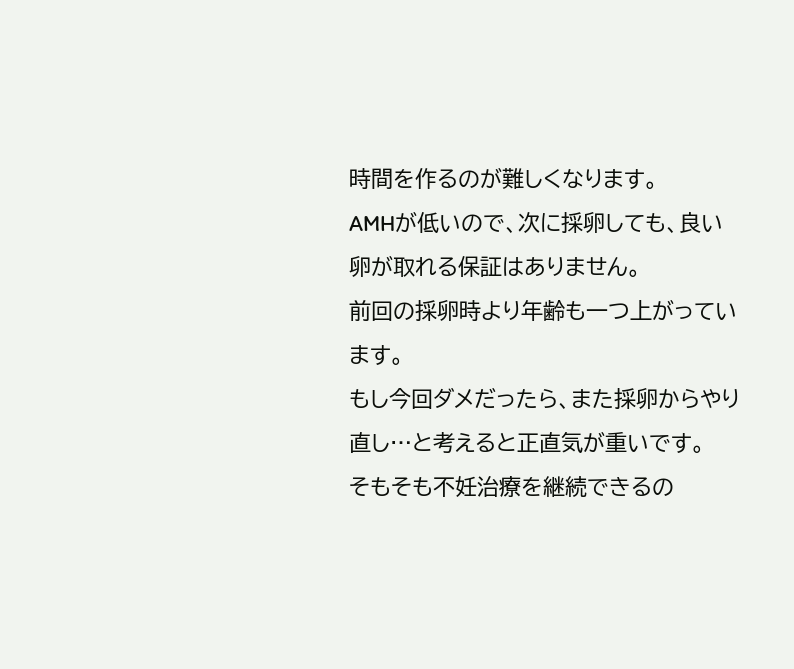時間を作るのが難しくなります。
AMHが低いので、次に採卵しても、良い卵が取れる保証はありません。
前回の採卵時より年齢も一つ上がっています。
もし今回ダメだったら、また採卵からやり直し…と考えると正直気が重いです。
そもそも不妊治療を継続できるの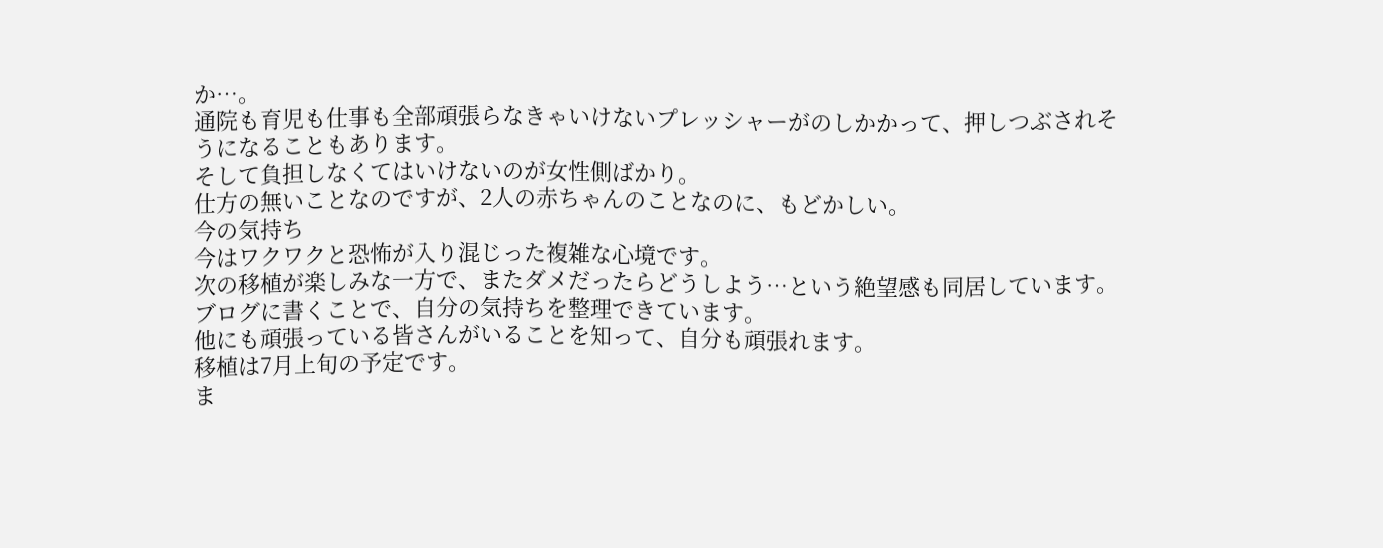か…。
通院も育児も仕事も全部頑張らなきゃいけないプレッシャーがのしかかって、押しつぶされそうになることもあります。
そして負担しなくてはいけないのが女性側ばかり。
仕方の無いことなのですが、2人の赤ちゃんのことなのに、もどかしい。
今の気持ち
今はワクワクと恐怖が入り混じった複雑な心境です。
次の移植が楽しみな一方で、またダメだったらどうしよう…という絶望感も同居しています。
ブログに書くことで、自分の気持ちを整理できています。
他にも頑張っている皆さんがいることを知って、自分も頑張れます。
移植は7月上旬の予定です。
ま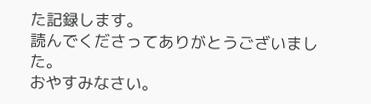た記録します。
読んでくださってありがとうございました。
おやすみなさい。